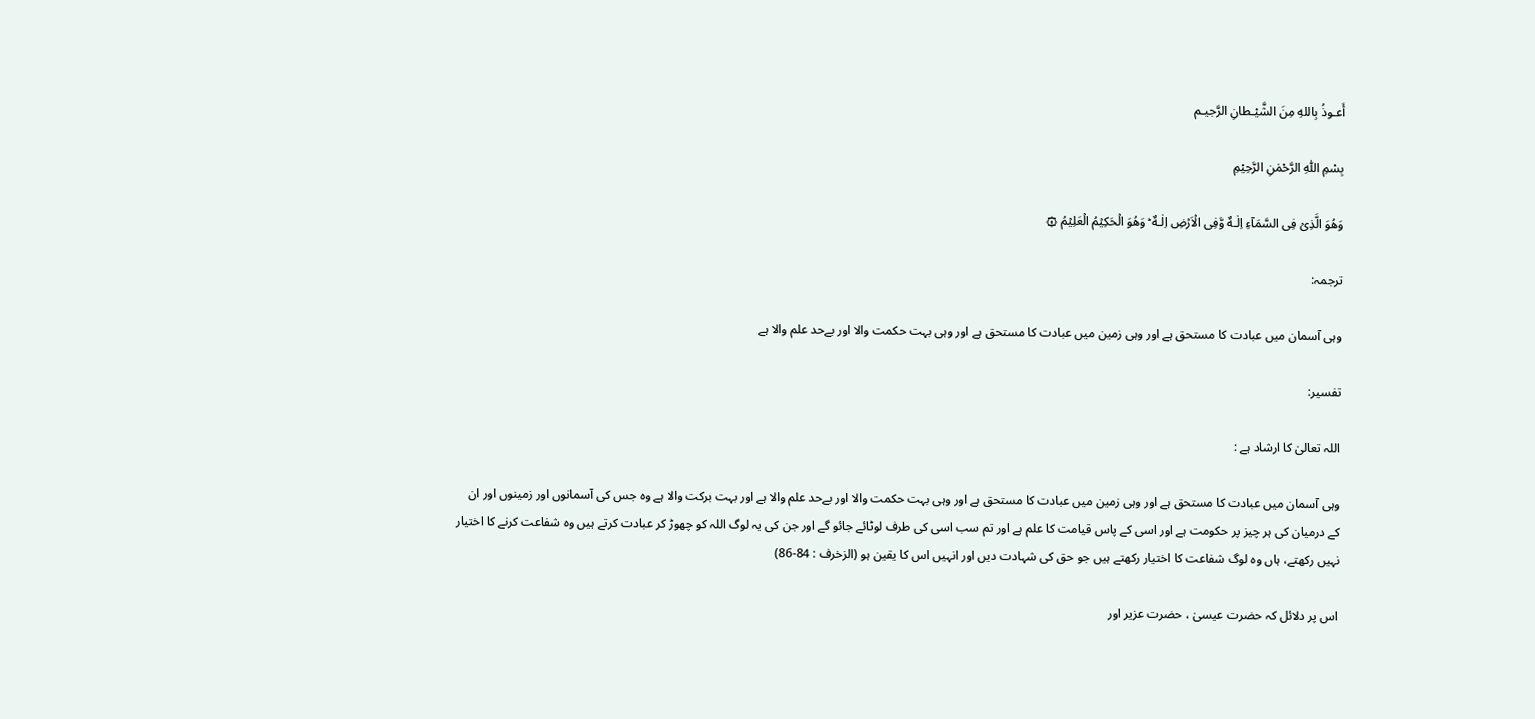أَعـوذُ بِاللهِ مِنَ الشَّيْـطانِ الرَّجيـم

بِسْمِ اللّٰهِ الرَّحْمٰنِ الرَّحِيْمِ

وَهُوَ الَّذِىۡ فِى السَّمَآءِ اِلٰـهٌ وَّفِى الۡاَرۡضِ اِلٰـهٌ‌ ؕ وَهُوَ الۡحَكِيۡمُ الۡعَلِيۡمُ ۞

ترجمہ:

وہی آسمان میں عبادت کا مستحق ہے اور وہی زمین میں عبادت کا مستحق ہے اور وہی بہت حکمت والا اور بےحد علم والا ہے

تفسیر:

اللہ تعالیٰ کا ارشاد ہے :

وہی آسمان میں عبادت کا مستحق ہے اور وہی زمین میں عبادت کا مستحق ہے اور وہی بہت حکمت والا اور بےحد علم والا ہے اور بہت برکت والا ہے وہ جس کی آسمانوں اور زمینوں اور ان کے درمیان کی ہر چیز پر حکومت ہے اور اسی کے پاس قیامت کا علم ہے اور تم سب اسی کی طرف لوٹائے جائو گے اور جن کی یہ لوگ اللہ کو چھوڑ کر عبادت کرتے ہیں وہ شفاعت کرنے کا اختیار نہیں رکھتے، ہاں وہ لوگ شفاعت کا اختیار رکھتے ہیں جو حق کی شہادت دیں اور انہیں اس کا یقین ہو (الزخرف : 84-86)

اس پر دلائل کہ حضرت عیسیٰ ، حضرت عزیر اور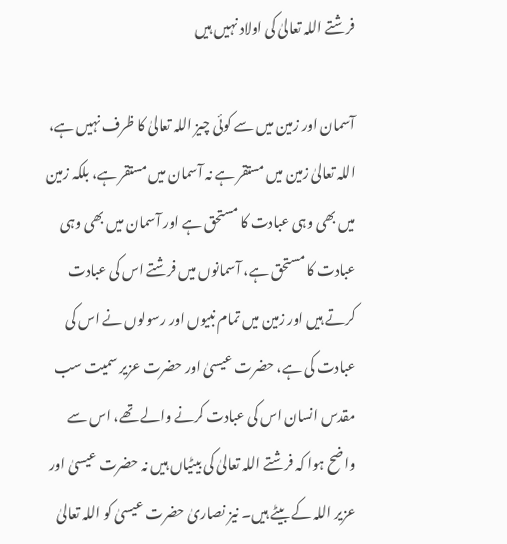فرشتے اللہ تعالیٰ کی اولاد نہیں ہیں

آسمان اور زمین میں سے کوئی چیز اللہ تعالیٰ کا ظرف نہیں ہے، اللہ تعالیٰ زمین میں مستقر ہے نہ آسمان میں مستقر ہے، بلکہ زمین میں بھی وہی عبادت کا مستحق ہے اور آسمان میں بھی وہی عبادت کا مستحق ہے، آسمانوں میں فرشتے اس کی عبادت کرتے ہیں اور زمین میں تمام نبیوں اور رسولوں نے اس کی عبادت کی ہے، حضرت عیسیٰ اور حضرت عزیر سمیت سب مقدس انسان اس کی عبادت کرنے والے تھے، اس سے واضح ہوا کہ فرشتے اللہ تعالیٰ کی بیٹیاں ہیں نہ حضرت عیسیٰ اور عزیر اللہ کے بیٹے ہیں۔ نیز نصاریٰ حضرت عیسیٰ کو اللہ تعالیٰ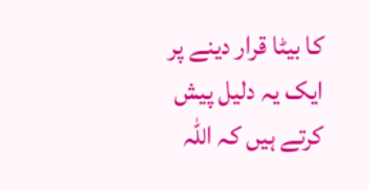کا بیٹا قرار دینے پر ایک یہ دلیل پیش کرتے ہیں کہ اللہ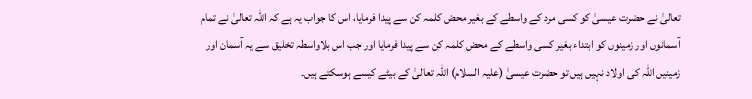تعالیٰ نے حضرت عیسیٰ کو کسی مرد کے واسطے کے بغیر محض کلمہ کن سے پیدا فرمایا، اس کا جواب یہ ہے کہ اللہ تعالیٰ نے تمام آسمانوں اور زمینوں کو ابتداء بغیر کسی واسطے کے محض کلمہ کن سے پیدا فرمایا اور جب اس بلاواسطہ تخلیق سے یہ آسمان اور زمینیں اللہ کی اولاد نہیں ہیں تو حضرت عیسیٰ (علیہ السلام) اللہ تعالیٰ کے بیٹے کیسے ہوسکتے ہیں۔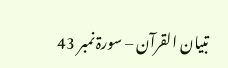تبیان القرآن – سورۃ نمبر 43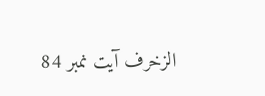الزخرف آیت نمبر 84